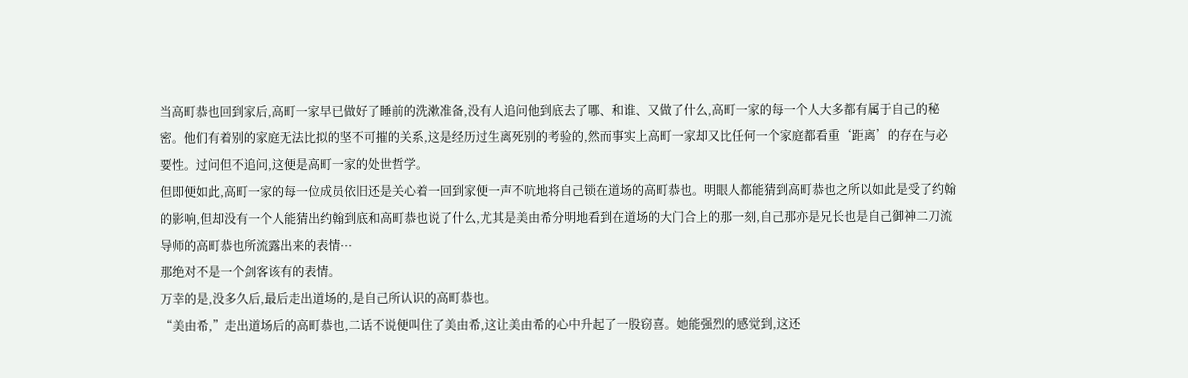当高町恭也回到家后,高町一家早已做好了睡前的洗漱准备,没有人追问他到底去了哪、和谁、又做了什么,高町一家的每一个人大多都有属于自己的秘密。他们有着别的家庭无法比拟的坚不可摧的关系,这是经历过生离死别的考验的,然而事实上高町一家却又比任何一个家庭都看重‘距离’的存在与必要性。过问但不追问,这便是高町一家的处世哲学。
但即便如此,高町一家的每一位成员依旧还是关心着一回到家便一声不吭地将自己锁在道场的高町恭也。明眼人都能猜到高町恭也之所以如此是受了约翰的影响,但却没有一个人能猜出约翰到底和高町恭也说了什么,尤其是美由希分明地看到在道场的大门合上的那一刻,自己那亦是兄长也是自己御神二刀流导师的高町恭也所流露出来的表情···
那绝对不是一个剑客该有的表情。
万幸的是,没多久后,最后走出道场的,是自己所认识的高町恭也。
“美由希,”走出道场后的高町恭也,二话不说便叫住了美由希,这让美由希的心中升起了一股窃喜。她能强烈的感觉到,这还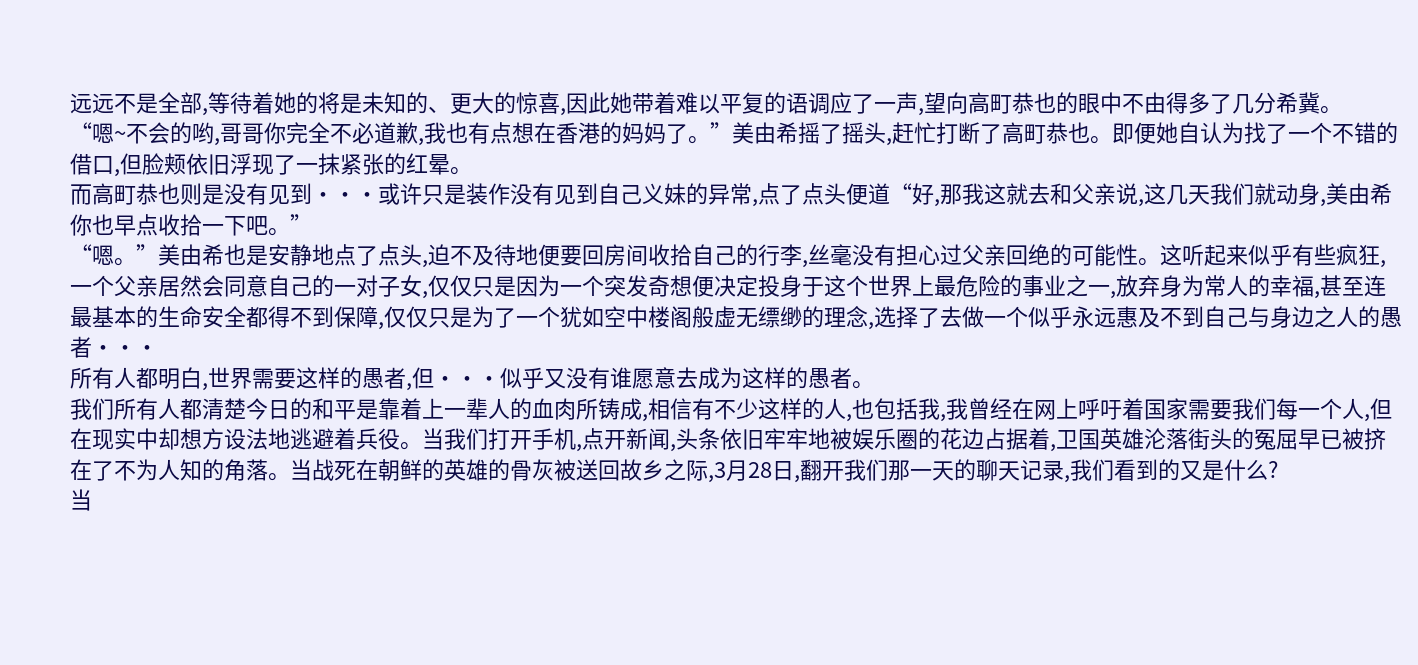远远不是全部,等待着她的将是未知的、更大的惊喜,因此她带着难以平复的语调应了一声,望向高町恭也的眼中不由得多了几分希冀。
“嗯~不会的哟,哥哥你完全不必道歉,我也有点想在香港的妈妈了。”美由希摇了摇头,赶忙打断了高町恭也。即便她自认为找了一个不错的借口,但脸颊依旧浮现了一抹紧张的红晕。
而高町恭也则是没有见到···或许只是装作没有见到自己义妹的异常,点了点头便道“好,那我这就去和父亲说,这几天我们就动身,美由希你也早点收拾一下吧。”
“嗯。”美由希也是安静地点了点头,迫不及待地便要回房间收拾自己的行李,丝毫没有担心过父亲回绝的可能性。这听起来似乎有些疯狂,一个父亲居然会同意自己的一对子女,仅仅只是因为一个突发奇想便决定投身于这个世界上最危险的事业之一,放弃身为常人的幸福,甚至连最基本的生命安全都得不到保障,仅仅只是为了一个犹如空中楼阁般虚无缥缈的理念,选择了去做一个似乎永远惠及不到自己与身边之人的愚者···
所有人都明白,世界需要这样的愚者,但···似乎又没有谁愿意去成为这样的愚者。
我们所有人都清楚今日的和平是靠着上一辈人的血肉所铸成,相信有不少这样的人,也包括我,我曾经在网上呼吁着国家需要我们每一个人,但在现实中却想方设法地逃避着兵役。当我们打开手机,点开新闻,头条依旧牢牢地被娱乐圈的花边占据着,卫国英雄沦落街头的冤屈早已被挤在了不为人知的角落。当战死在朝鲜的英雄的骨灰被送回故乡之际,3月28日,翻开我们那一天的聊天记录,我们看到的又是什么?
当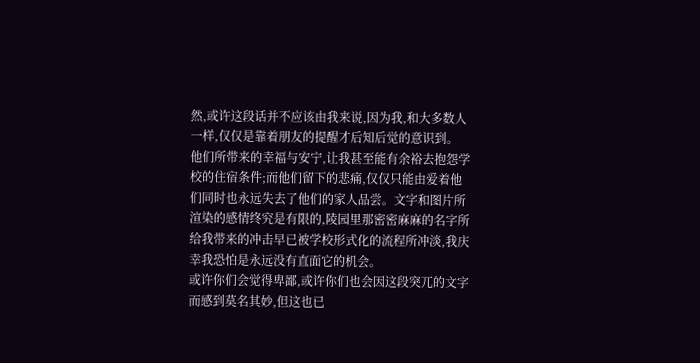然,或许这段话并不应该由我来说,因为我,和大多数人一样,仅仅是靠着朋友的提醒才后知后觉的意识到。
他们所带来的幸福与安宁,让我甚至能有余裕去抱怨学校的住宿条件;而他们留下的悲痛,仅仅只能由爱着他们同时也永远失去了他们的家人品尝。文字和图片所渲染的感情终究是有限的,陵园里那密密麻麻的名字所给我带来的冲击早已被学校形式化的流程所冲淡,我庆幸我恐怕是永远没有直面它的机会。
或许你们会觉得卑鄙,或许你们也会因这段突兀的文字而感到莫名其妙,但这也已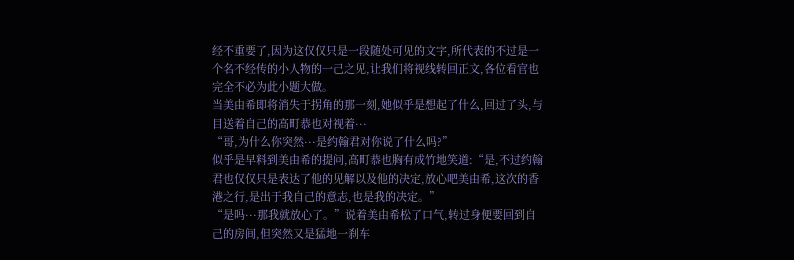经不重要了,因为这仅仅只是一段随处可见的文字,所代表的不过是一个名不经传的小人物的一己之见,让我们将视线转回正文,各位看官也完全不必为此小题大做。
当美由希即将消失于拐角的那一刻,她似乎是想起了什么,回过了头,与目送着自己的高町恭也对视着···
“哥,为什么你突然···是约翰君对你说了什么吗?”
似乎是早料到美由希的提问,高町恭也胸有成竹地笑道:“是,不过约翰君也仅仅只是表达了他的见解以及他的决定,放心吧美由希,这次的香港之行,是出于我自己的意志,也是我的决定。”
“是吗···那我就放心了。”说着美由希松了口气,转过身便要回到自己的房间,但突然又是猛地一刹车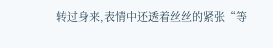转过身来,表情中还透着丝丝的紧张“等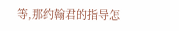等,那约翰君的指导怎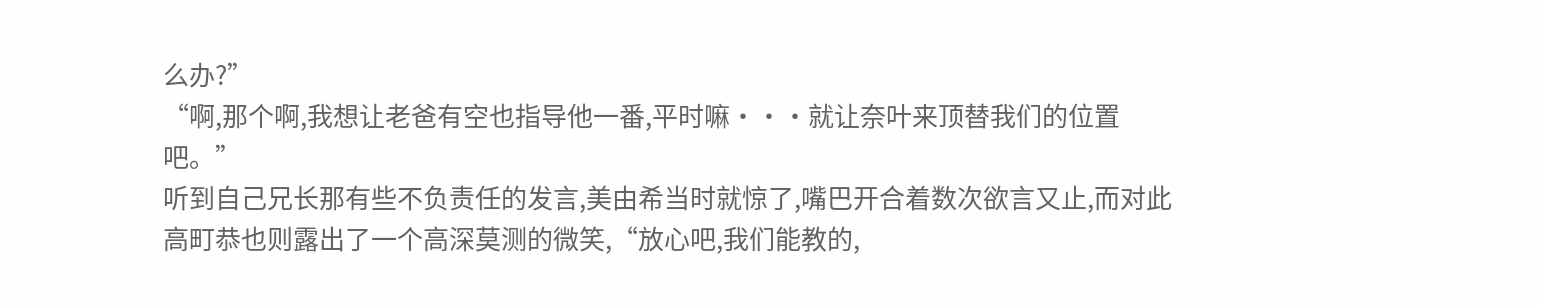么办?”
“啊,那个啊,我想让老爸有空也指导他一番,平时嘛···就让奈叶来顶替我们的位置吧。”
听到自己兄长那有些不负责任的发言,美由希当时就惊了,嘴巴开合着数次欲言又止,而对此高町恭也则露出了一个高深莫测的微笑,“放心吧,我们能教的,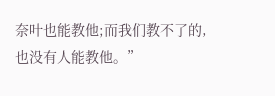奈叶也能教他;而我们教不了的,也没有人能教他。”